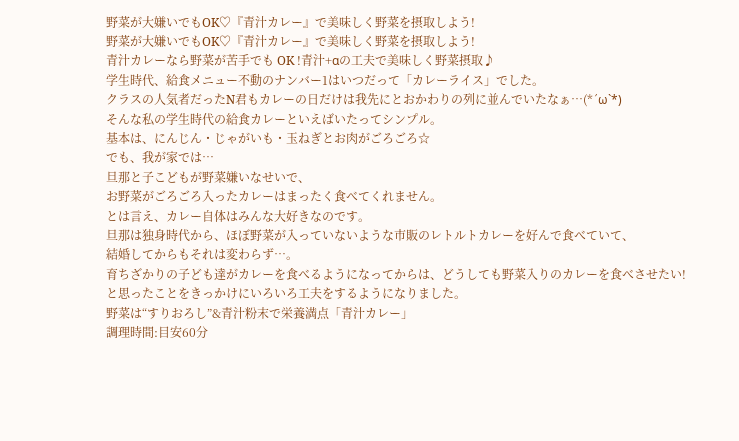野菜が大嫌いでもOK♡『青汁カレー』で美味しく野菜を摂取しよう!
野菜が大嫌いでもOK♡『青汁カレー』で美味しく野菜を摂取しよう!
青汁カレーなら野菜が苦手でも OK !青汁+αの工夫で美味しく野菜摂取♪
学生時代、給食メニュー不動のナンバー1はいつだって「カレーライス」でした。
クラスの人気者だったN君もカレーの日だけは我先にとおかわりの列に並んでいたなぁ…(*´ω`*)
そんな私の学生時代の給食カレーといえばいたってシンプル。
基本は、にんじん・じゃがいも・玉ねぎとお肉がごろごろ☆
でも、我が家では…
旦那と子こどもが野菜嫌いなせいで、
お野菜がごろごろ入ったカレーはまったく食べてくれません。
とは言え、カレー自体はみんな大好きなのです。
旦那は独身時代から、ほぼ野菜が入っていないような市販のレトルトカレーを好んで食べていて、
結婚してからもそれは変わらず…。
育ちざかりの子ども達がカレーを食べるようになってからは、どうしても野菜入りのカレーを食べさせたい!
と思ったことをきっかけにいろいろ工夫をするようになりました。
野菜は“すりおろし”&青汁粉末で栄養満点「青汁カレー」
調理時間:目安60分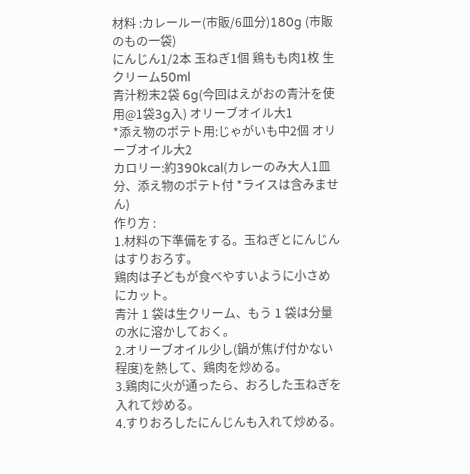材料 :カレールー(市販/6皿分)180g (市販のもの一袋)
にんじん1/2本 玉ねぎ1個 鶏もも肉1枚 生クリーム50ml
青汁粉末2袋 6g(今回はえがおの青汁を使用@1袋3g入) オリーブオイル大1
*添え物のポテト用:じゃがいも中2個 オリーブオイル大2
カロリー:約390kcal(カレーのみ大人1皿分、添え物のポテト付 *ライスは含みません)
作り方 :
1.材料の下準備をする。玉ねぎとにんじんはすりおろす。
鶏肉は子どもが食べやすいように小さめにカット。
青汁 1 袋は生クリーム、もう 1 袋は分量の水に溶かしておく。
2.オリーブオイル少し(鍋が焦げ付かない程度)を熱して、鶏肉を炒める。
3.鶏肉に火が通ったら、おろした玉ねぎを入れて炒める。
4.すりおろしたにんじんも入れて炒める。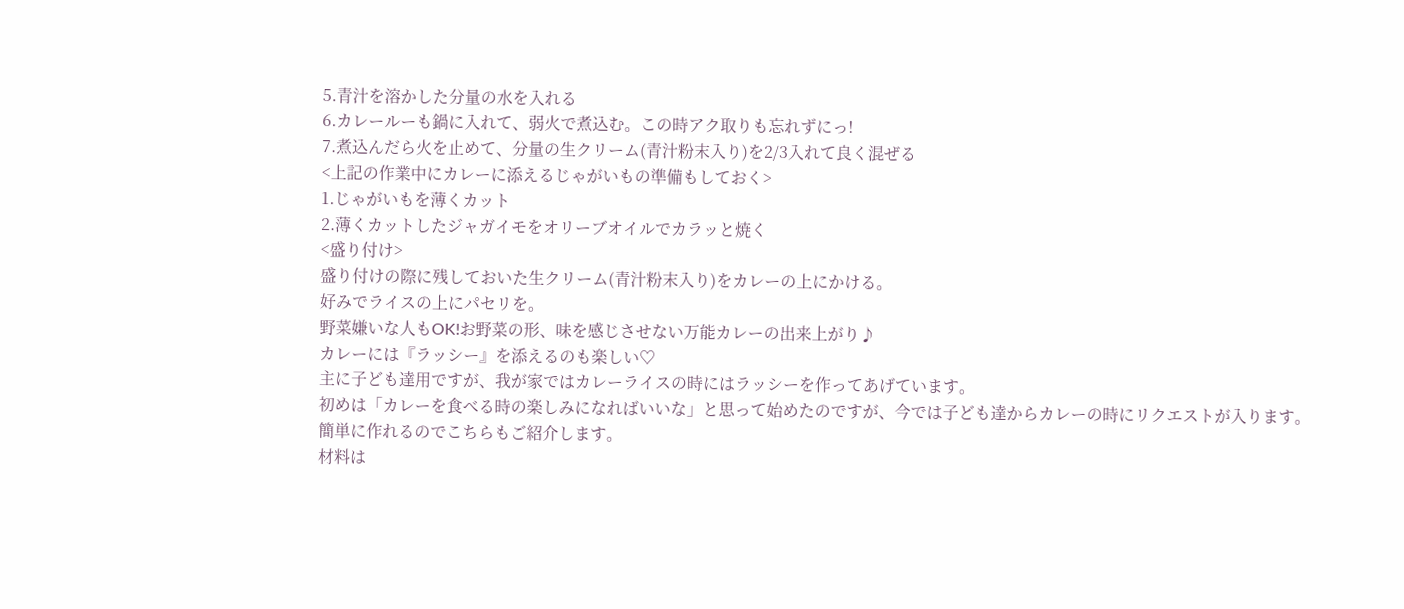5.青汁を溶かした分量の水を入れる
6.カレールーも鍋に入れて、弱火で煮込む。この時アク取りも忘れずにっ!
7.煮込んだら火を止めて、分量の生クリーム(青汁粉末入り)を2/3入れて良く混ぜる
<上記の作業中にカレーに添えるじゃがいもの準備もしておく>
1.じゃがいもを薄くカット
2.薄くカットしたジャガイモをオリーブオイルでカラッと焼く
<盛り付け>
盛り付けの際に残しておいた生クリーム(青汁粉末入り)をカレーの上にかける。
好みでライスの上にパセリを。
野菜嫌いな人もOK!お野菜の形、味を感じさせない万能カレーの出来上がり♪
カレーには『ラッシー』を添えるのも楽しい♡
主に子ども達用ですが、我が家ではカレーライスの時にはラッシーを作ってあげています。
初めは「カレーを食べる時の楽しみになればいいな」と思って始めたのですが、今では子ども達からカレーの時にリクエストが入ります。
簡単に作れるのでこちらもご紹介します。
材料は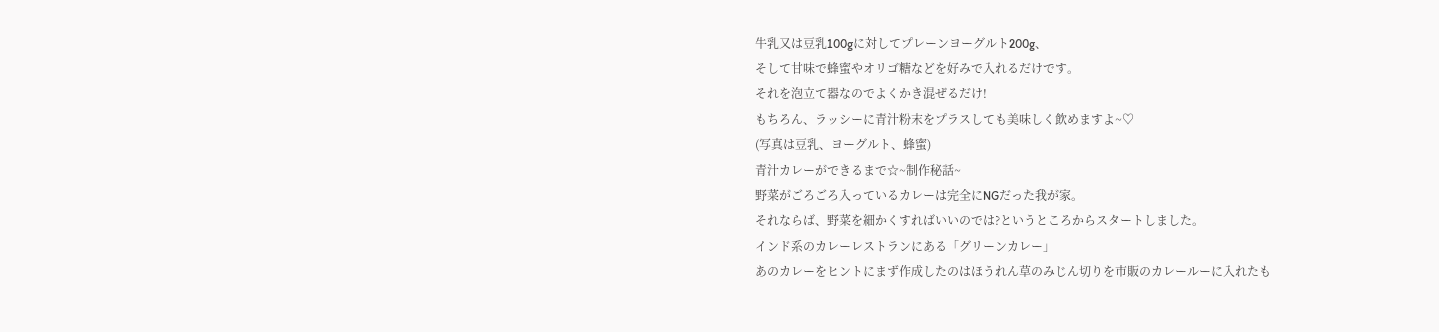牛乳又は豆乳100gに対してプレーンヨーグルト200g、
そして甘味で蜂蜜やオリゴ糖などを好みで入れるだけです。
それを泡立て器なのでよくかき混ぜるだけ!
もちろん、ラッシーに青汁粉末をプラスしても美味しく飲めますよ~♡
(写真は豆乳、ヨーグルト、蜂蜜)
青汁カレーができるまで☆~制作秘話~
野菜がごろごろ入っているカレーは完全にNGだった我が家。
それならば、野菜を細かくすればいいのでは?というところからスタートしました。
インド系のカレーレストランにある「グリーンカレー」
あのカレーをヒントにまず作成したのはほうれん草のみじん切りを市販のカレールーに入れたも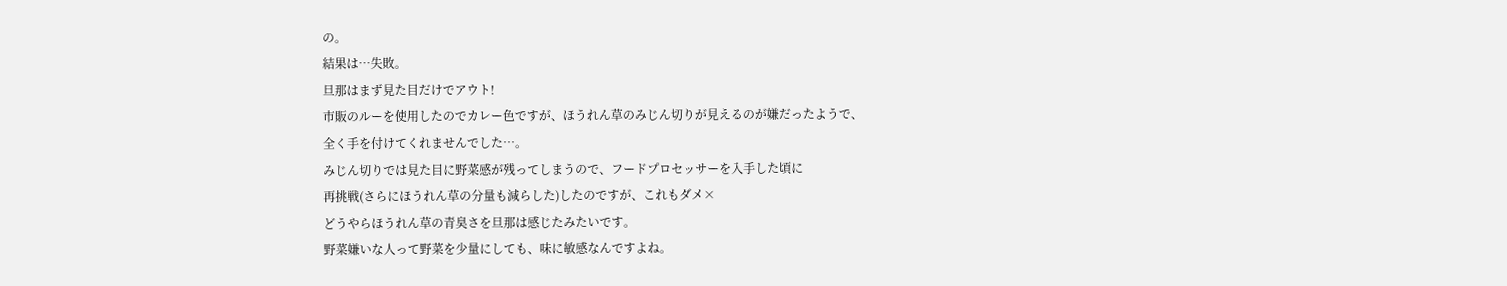の。
結果は…失敗。
旦那はまず見た目だけでアウト!
市販のルーを使用したのでカレー色ですが、ほうれん草のみじん切りが見えるのが嫌だったようで、
全く手を付けてくれませんでした…。
みじん切りでは見た目に野菜感が残ってしまうので、フードプロセッサーを入手した頃に
再挑戦(さらにほうれん草の分量も減らした)したのですが、これもダメ×
どうやらほうれん草の青臭さを旦那は感じたみたいです。
野菜嫌いな人って野菜を少量にしても、味に敏感なんですよね。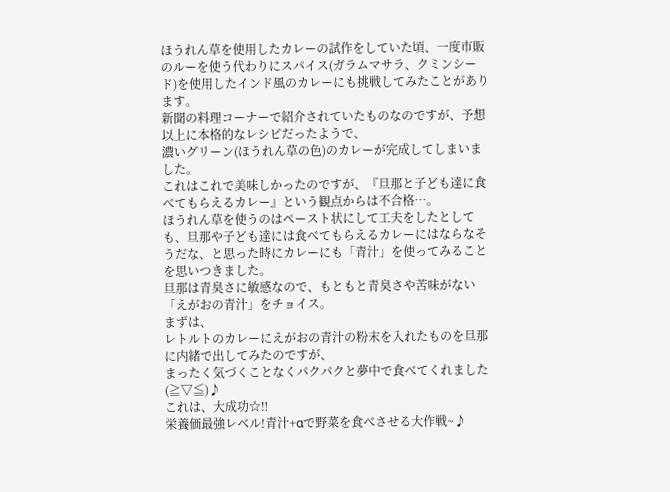ほうれん草を使用したカレーの試作をしていた頃、一度市販のルーを使う代わりにスパイス(ガラムマサラ、クミンシード)を使用したインド風のカレーにも挑戦してみたことがあります。
新聞の料理コーナーで紹介されていたものなのですが、予想以上に本格的なレシピだったようで、
濃いグリーン(ほうれん草の色)のカレーが完成してしまいました。
これはこれで美味しかったのですが、『旦那と子ども達に食べてもらえるカレー』という観点からは不合格…。
ほうれん草を使うのはペースト状にして工夫をしたとしても、旦那や子ども達には食べてもらえるカレーにはならなそうだな、と思った時にカレーにも「青汁」を使ってみることを思いつきました。
旦那は青臭さに敏感なので、もともと青臭さや苦味がない「えがおの青汁」をチョイス。
まずは、
レトルトのカレーにえがおの青汁の粉末を入れたものを旦那に内緒で出してみたのですが、
まったく気づくことなくパクパクと夢中で食べてくれました(≧▽≦)♪
これは、大成功☆‼
栄養価最強レベル!青汁+αで野菜を食べさせる大作戦~♪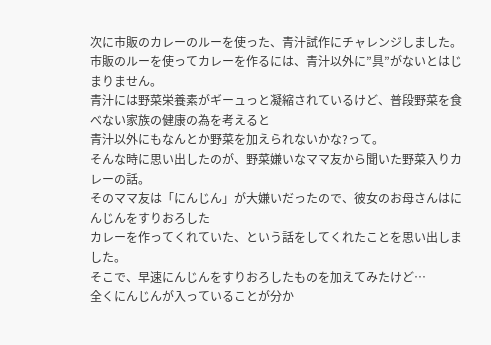次に市販のカレーのルーを使った、青汁試作にチャレンジしました。
市販のルーを使ってカレーを作るには、青汁以外に”具”がないとはじまりません。
青汁には野菜栄養素がギーュっと凝縮されているけど、普段野菜を食べない家族の健康の為を考えると
青汁以外にもなんとか野菜を加えられないかな?って。
そんな時に思い出したのが、野菜嫌いなママ友から聞いた野菜入りカレーの話。
そのママ友は「にんじん」が大嫌いだったので、彼女のお母さんはにんじんをすりおろした
カレーを作ってくれていた、という話をしてくれたことを思い出しました。
そこで、早速にんじんをすりおろしたものを加えてみたけど…
全くにんじんが入っていることが分か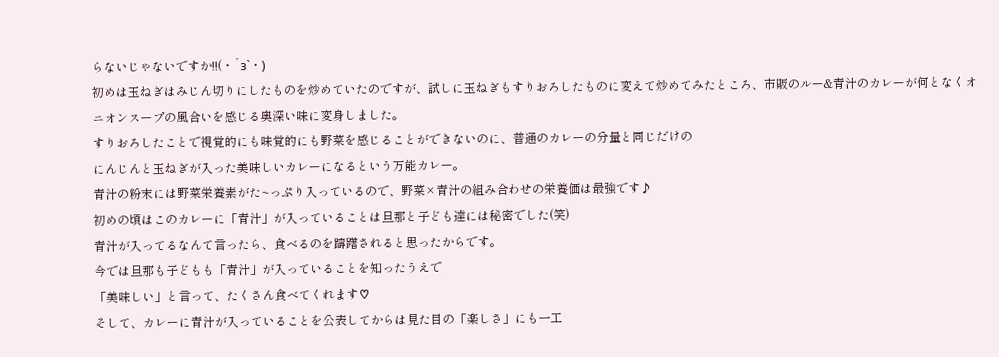らないじゃないですか!!(・´з`・)
初めは玉ねぎはみじん切りにしたものを炒めていたのですが、試しに玉ねぎもすりおろしたものに変えて炒めてみたところ、市販のルー&青汁のカレーが何となくオニオンスープの風合いを感じる奥深い味に変身しました。
すりおろしたことで視覚的にも味覚的にも野菜を感じることができないのに、普通のカレーの分量と同じだけの
にんじんと玉ねぎが入った美味しいカレーになるという万能カレー。
青汁の粉末には野菜栄養素がた~っぷり入っているので、野菜×青汁の組み合わせの栄養価は最強です♪
初めの頃はこのカレーに「青汁」が入っていることは旦那と子ども達には秘密でした(笑)
青汁が入ってるなんて言ったら、食べるのを躊躇されると思ったからです。
今では旦那も子どもも「青汁」が入っていることを知ったうえで
「美味しい」と言って、たくさん食べてくれます♡
そして、カレーに青汁が入っていることを公表してからは見た目の「楽しさ」にも一工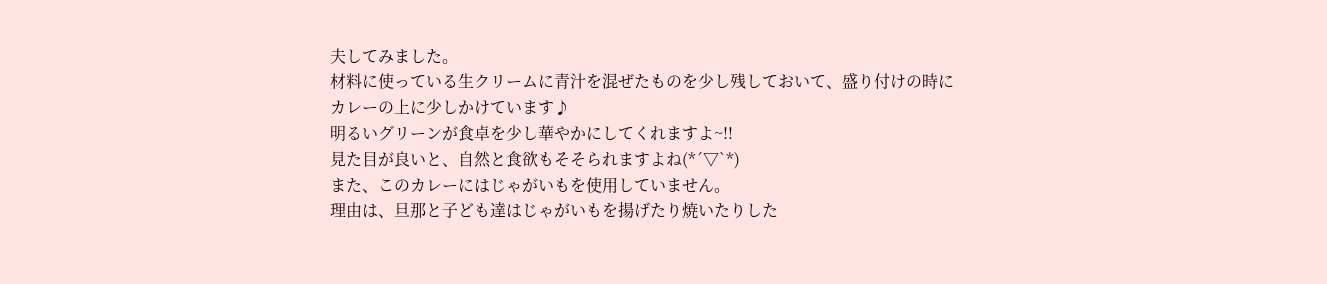夫してみました。
材料に使っている生クリームに青汁を混ぜたものを少し残しておいて、盛り付けの時に
カレーの上に少しかけています♪
明るいグリーンが食卓を少し華やかにしてくれますよ~!!
見た目が良いと、自然と食欲もそそられますよね(*´▽`*)
また、このカレーにはじゃがいもを使用していません。
理由は、旦那と子ども達はじゃがいもを揚げたり焼いたりした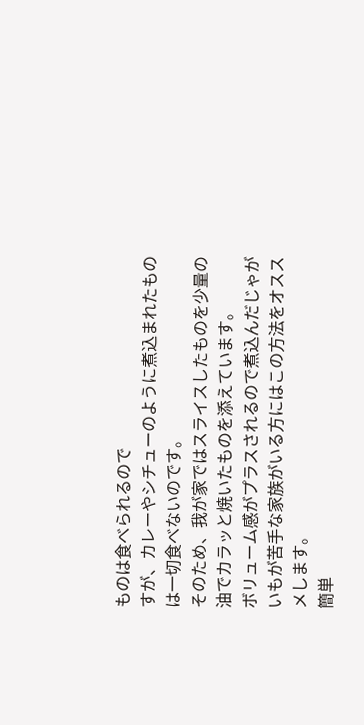ものは食べられるので
すが、カレーやシチューのように煮込まれたものは一切食べないのです。
そのため、我が家ではスライスしたものを少量の油でカラッと焼いたものを添えています。
ボリューム感がプラスされるので煮込んだじゃがいもが苦手な家族がいる方にはこの方法をオススメします。
簡単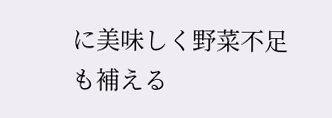に美味しく野菜不足も補える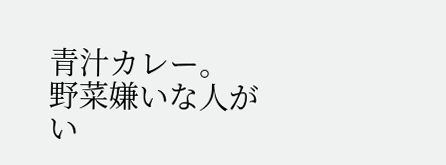青汁カレー。
野菜嫌いな人がい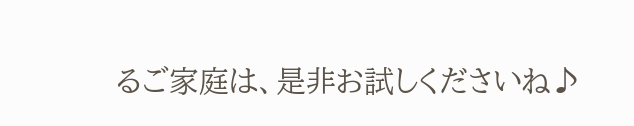るご家庭は、是非お試しくださいね♪